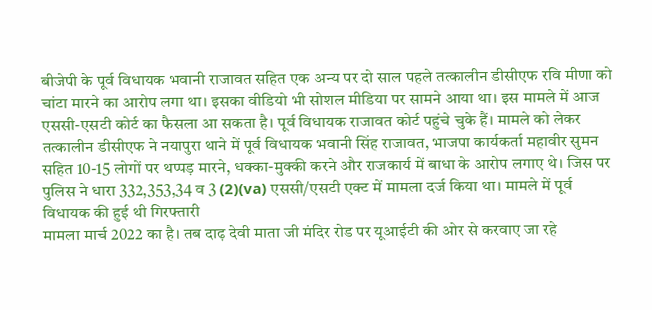बीजेपी के पूर्व विधायक भवानी राजावत सहित एक अन्य पर दो साल पहले तत्कालीन डीसीएफ रवि मीणा को चांटा मारने का आरोप लगा था। इसका वीडियो भी सोशल मीडिया पर सामने आया था। इस मामले में आज एससी-एसटी कोर्ट का फैसला आ सकता है। पूर्व विधायक राजावत कोर्ट पहुंचे चुके हैं। मामले को लेकर तत्कालीन डीसीएफ ने नयापुरा थाने में पूर्व विधायक भवानी सिंह राजावत, भाजपा कार्यकर्ता महावीर सुमन सहित 10-15 लोगों पर थप्पड़ मारने, धक्का-मुक्की करने और राजकार्य में बाधा के आरोप लगाए थे। जिस पर पुलिस ने धारा 332,353,34 व 3 (2)(va) एससी/एसटी एक्ट में मामला दर्ज किया था। मामले में पूर्व विधायक की हुई थी गिरफ्तारी
मामला मार्च 2022 का है। तब दाढ़ देवी माता जी मंदिर रोड पर यूआईटी की ओर से करवाए जा रहे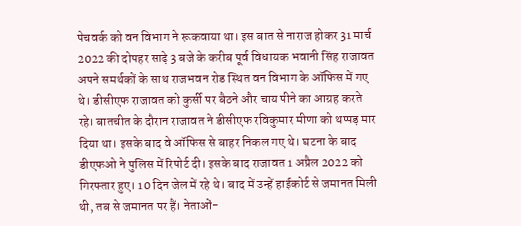पेचवर्क को वन विभाग ने रूकवाया था। इस बात से नाराज होकर 31 मार्च 2022 की दोपहर साढ़े 3 बजे के करीब पूर्व विधायक भवानी सिंह राजावत अपने समर्थकों के साथ राजभवन रोड स्थित वन विभाग के ऑफिस में गए थे। डीसीएफ राजावत को कुर्सी पर बैठने और चाय पीने का आग्रह करते रहे। बातचीत के दौरान राजावत ने डीसीएफ रविकुमार मीणा को थप्पड़ मार दिया था। इसके बाद वे ऑफिस से बाहर निकल गए थे। घटना के बाद डीएफओ ने पुलिस में रिपोर्ट दी। इसके बाद राजावत 1 अप्रैल 2022 को गिरफ्तार हुए। 10 दिन जेल में रहे थे। बाद में उन्हें हाईकोर्ट से जमानत मिली थी, तब से जमानत पर हैं। नेताओं-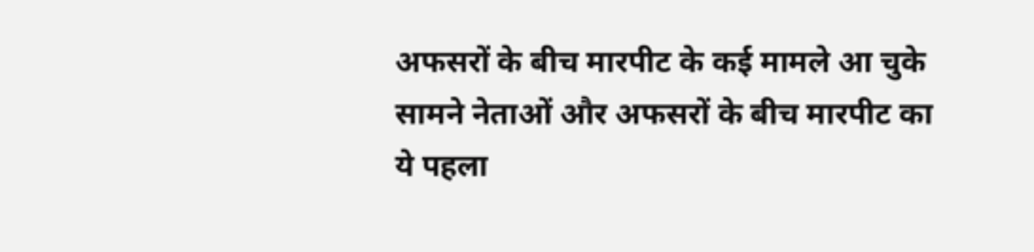अफसरों के बीच मारपीट के कई मामले आ चुके सामने नेताओं और अफसरों के बीच मारपीट का ये पहला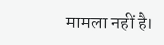मामला नहीं है।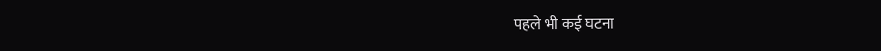पहले भी कई घटना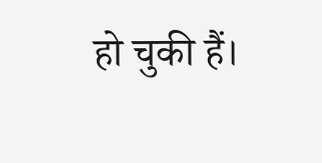हो चुकी हैं।